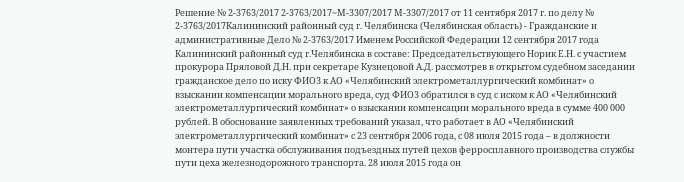Решение № 2-3763/2017 2-3763/2017~М-3307/2017 М-3307/2017 от 11 сентября 2017 г. по делу № 2-3763/2017Калининский районный суд г. Челябинска (Челябинская область) - Гражданские и административные Дело № 2-3763/2017 Именем Российской Федерации 12 сентября 2017 года Калининский районный суд г.Челябинска в составе: Председательствующего Норик Е.Н. с участием прокурора Пряловой Д.Н. при секретаре Кузнецовой А.Д. рассмотрев в открытом судебном заседании гражданское дело по иску ФИО3 к АО «Челябинский электрометаллургический комбинат» о взыскании компенсации морального вреда, суд ФИО3 обратился в суд с иском к АО «Челябинский электрометаллургический комбинат» о взыскании компенсации морального вреда в сумме 400 000 рублей. В обоснование заявленных требований указал, что работает в АО «Челябинский электрометаллургический комбинат» с 23 сентября 2006 года, с 08 июля 2015 года – в должности монтера пути участка обслуживания подъездных путей цехов ферросплавного производства службы пути цеха железнодорожного транспорта. 28 июля 2015 года он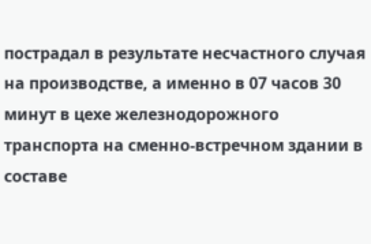пострадал в результате несчастного случая на производстве, а именно в 07 часов 30 минут в цехе железнодорожного транспорта на сменно-встречном здании в составе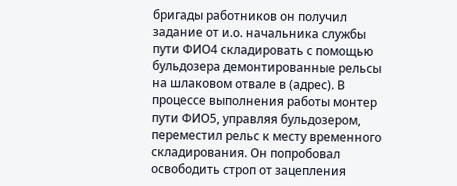бригады работников он получил задание от и.о. начальника службы пути ФИО4 складировать с помощью бульдозера демонтированные рельсы на шлаковом отвале в (адрес). В процессе выполнения работы монтер пути ФИО5, управляя бульдозером, переместил рельс к месту временного складирования. Он попробовал освободить строп от зацепления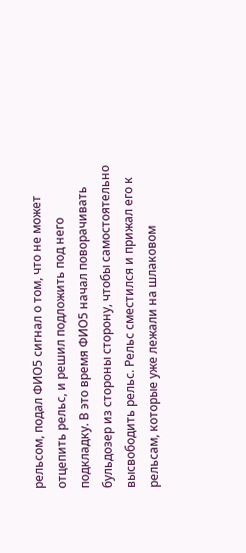рельсом, подал ФИО5 сигнал о том, что не может отцепить рельс, и решил подложить под него подкладку. В это время ФИО5 начал поворачивать бульдозер из стороны сторону, чтобы самостоятельно высвободить рельс. Рельс сместился и прижал его к рельсам, которые уже лежали на шлаковом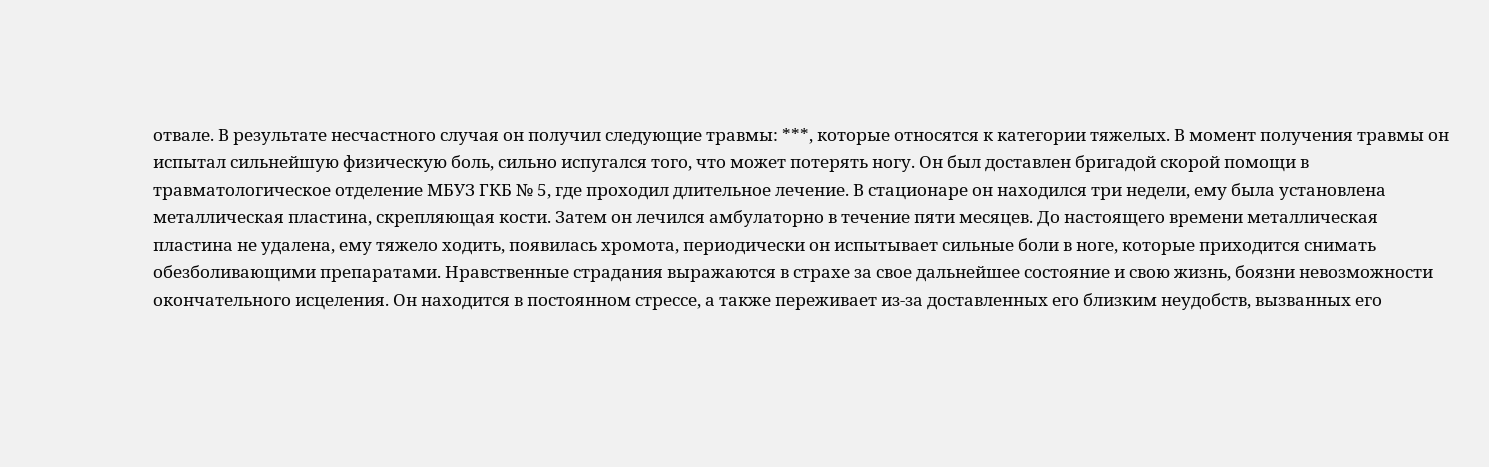отвале. В результате несчастного случая он получил следующие травмы: ***, которые относятся к категории тяжелых. В момент получения травмы он испытал сильнейшую физическую боль, сильно испугался того, что может потерять ногу. Он был доставлен бригадой скорой помощи в травматологическое отделение МБУЗ ГКБ № 5, где проходил длительное лечение. В стационаре он находился три недели, ему была установлена металлическая пластина, скрепляющая кости. Затем он лечился амбулаторно в течение пяти месяцев. До настоящего времени металлическая пластина не удалена, ему тяжело ходить, появилась хромота, периодически он испытывает сильные боли в ноге, которые приходится снимать обезболивающими препаратами. Нравственные страдания выражаются в страхе за свое дальнейшее состояние и свою жизнь, боязни невозможности окончательного исцеления. Он находится в постоянном стрессе, а также переживает из-за доставленных его близким неудобств, вызванных его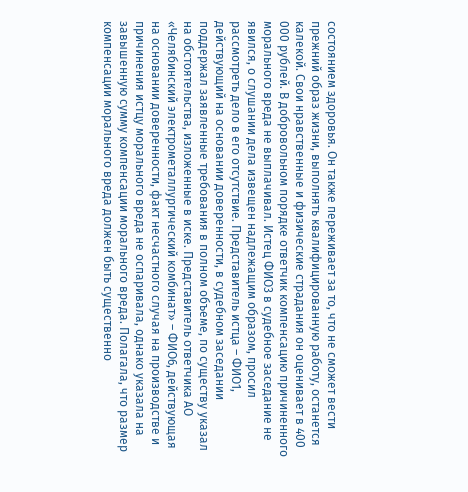состоянием здоровья. Он также переживает за то, что не сможет вести прежний образ жизни, выполнять квалифицированную работу, останется калекой. Свои нравственные и физические страдания он оценивает в 400 000 рублей. В добровольном порядке ответчик компенсацию причиненного морального вреда не выплачивал. Истец ФИО3 в судебное заседание не явился, о слушании дела извещен надлежащим образом, просил рассмотреть дело в его отсутствие. Представитель истца – ФИО1, действующий на основании доверенности, в судебном заседании поддержал заявленные требования в полном объеме, по существу указал на обстоятельства, изложенные в иске. Представитель ответчика АО «Челябинский электрометаллургический комбинат» – ФИО6, действующая на основании доверенности, факт несчастного случая на производстве и причинения истцу морального вреда не оспаривала, однако указала на завышенную сумму компенсации морального вреда. Полагала, что размер компенсации морального вреда должен быть существенно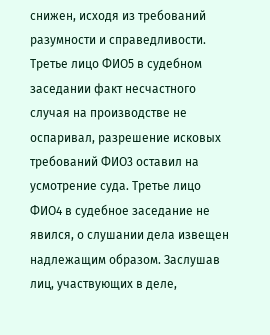снижен, исходя из требований разумности и справедливости. Третье лицо ФИО5 в судебном заседании факт несчастного случая на производстве не оспаривал, разрешение исковых требований ФИО3 оставил на усмотрение суда. Третье лицо ФИО4 в судебное заседание не явился, о слушании дела извещен надлежащим образом. Заслушав лиц, участвующих в деле,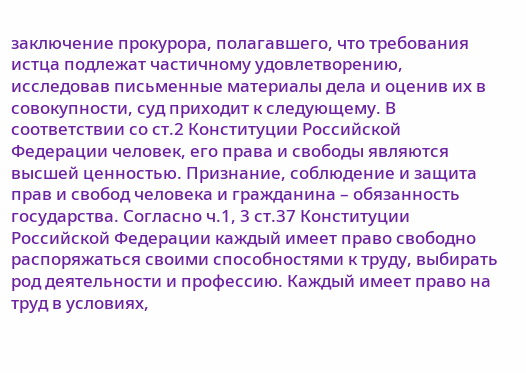заключение прокурора, полагавшего, что требования истца подлежат частичному удовлетворению, исследовав письменные материалы дела и оценив их в совокупности, суд приходит к следующему. В соответствии со ст.2 Конституции Российской Федерации человек, его права и свободы являются высшей ценностью. Признание, соблюдение и защита прав и свобод человека и гражданина – обязанность государства. Согласно ч.1, 3 ст.37 Конституции Российской Федерации каждый имеет право свободно распоряжаться своими способностями к труду, выбирать род деятельности и профессию. Каждый имеет право на труд в условиях,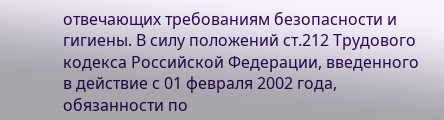отвечающих требованиям безопасности и гигиены. В силу положений ст.212 Трудового кодекса Российской Федерации, введенного в действие с 01 февраля 2002 года, обязанности по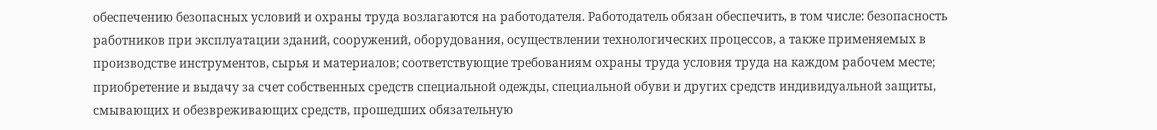обеспечению безопасных условий и охраны труда возлагаются на работодателя. Работодатель обязан обеспечить, в том числе: безопасность работников при эксплуатации зданий, сооружений, оборудования, осуществлении технологических процессов, а также применяемых в производстве инструментов, сырья и материалов; соответствующие требованиям охраны труда условия труда на каждом рабочем месте; приобретение и выдачу за счет собственных средств специальной одежды, специальной обуви и других средств индивидуальной защиты, смывающих и обезвреживающих средств, прошедших обязательную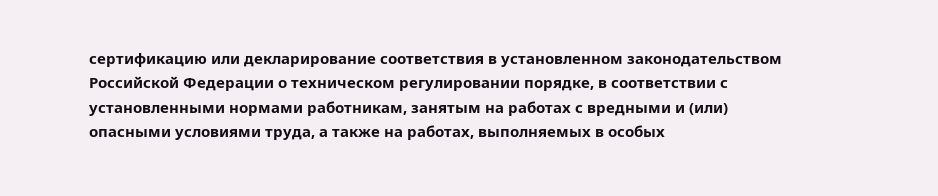сертификацию или декларирование соответствия в установленном законодательством Российской Федерации о техническом регулировании порядке, в соответствии с установленными нормами работникам, занятым на работах с вредными и (или) опасными условиями труда, а также на работах, выполняемых в особых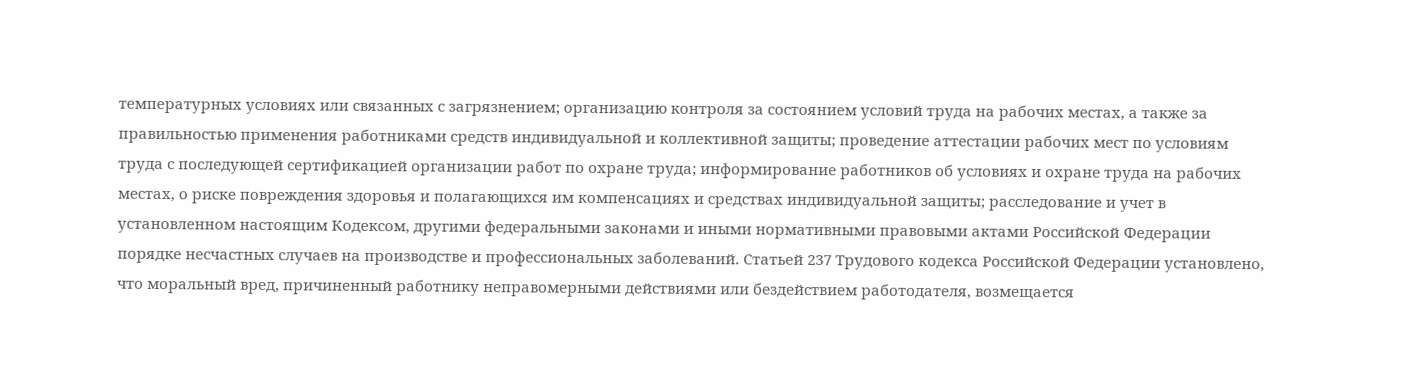температурных условиях или связанных с загрязнением; организацию контроля за состоянием условий труда на рабочих местах, а также за правильностью применения работниками средств индивидуальной и коллективной защиты; проведение аттестации рабочих мест по условиям труда с последующей сертификацией организации работ по охране труда; информирование работников об условиях и охране труда на рабочих местах, о риске повреждения здоровья и полагающихся им компенсациях и средствах индивидуальной защиты; расследование и учет в установленном настоящим Кодексом, другими федеральными законами и иными нормативными правовыми актами Российской Федерации порядке несчастных случаев на производстве и профессиональных заболеваний. Статьей 237 Трудового кодекса Российской Федерации установлено, что моральный вред, причиненный работнику неправомерными действиями или бездействием работодателя, возмещается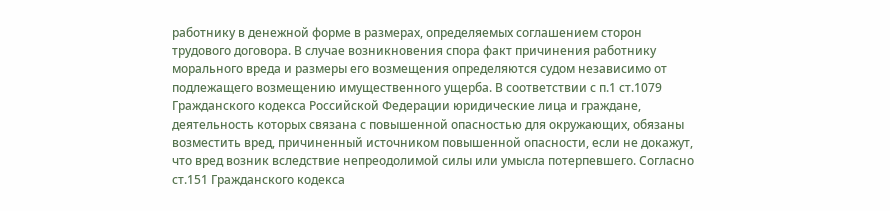работнику в денежной форме в размерах, определяемых соглашением сторон трудового договора. В случае возникновения спора факт причинения работнику морального вреда и размеры его возмещения определяются судом независимо от подлежащего возмещению имущественного ущерба. В соответствии с п.1 ст.1079 Гражданского кодекса Российской Федерации юридические лица и граждане, деятельность которых связана с повышенной опасностью для окружающих, обязаны возместить вред, причиненный источником повышенной опасности, если не докажут, что вред возник вследствие непреодолимой силы или умысла потерпевшего. Согласно ст.151 Гражданского кодекса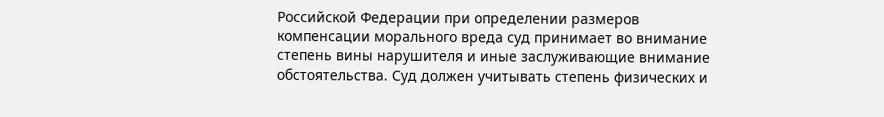Российской Федерации при определении размеров компенсации морального вреда суд принимает во внимание степень вины нарушителя и иные заслуживающие внимание обстоятельства. Суд должен учитывать степень физических и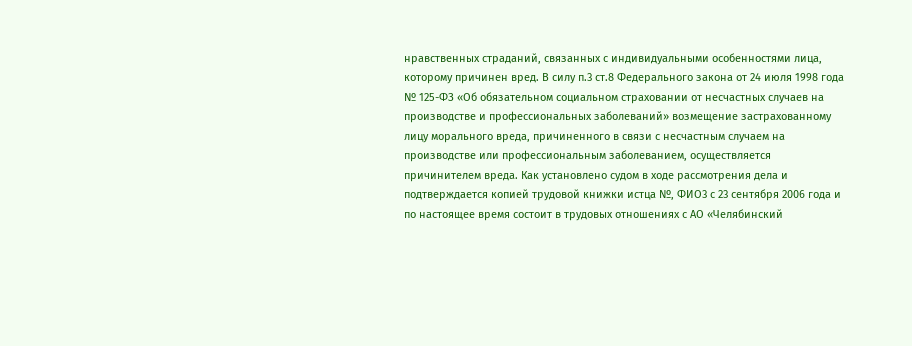нравственных страданий, связанных с индивидуальными особенностями лица, которому причинен вред. В силу п.3 ст.8 Федерального закона от 24 июля 1998 года № 125-ФЗ «Об обязательном социальном страховании от несчастных случаев на производстве и профессиональных заболеваний» возмещение застрахованному лицу морального вреда, причиненного в связи с несчастным случаем на производстве или профессиональным заболеванием, осуществляется причинителем вреда. Как установлено судом в ходе рассмотрения дела и подтверждается копией трудовой книжки истца №, ФИО3 с 23 сентября 2006 года и по настоящее время состоит в трудовых отношениях с АО «Челябинский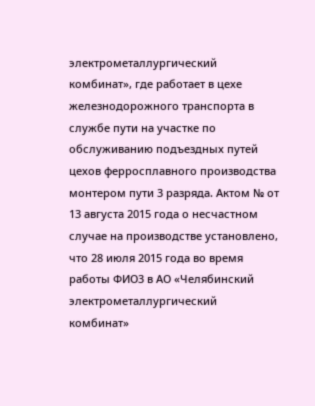электрометаллургический комбинат», где работает в цехе железнодорожного транспорта в службе пути на участке по обслуживанию подъездных путей цехов ферросплавного производства монтером пути 3 разряда. Актом № от 13 августа 2015 года о несчастном случае на производстве установлено, что 28 июля 2015 года во время работы ФИО3 в АО «Челябинский электрометаллургический комбинат»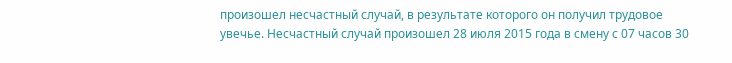произошел несчастный случай, в результате которого он получил трудовое увечье. Несчастный случай произошел 28 июля 2015 года в смену с 07 часов 30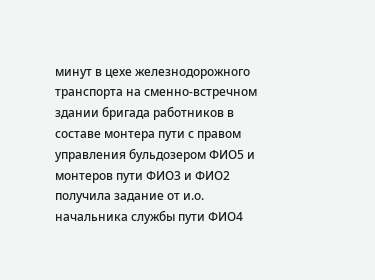минут в цехе железнодорожного транспорта на сменно-встречном здании бригада работников в составе монтера пути с правом управления бульдозером ФИО5 и монтеров пути ФИО3 и ФИО2 получила задание от и.о. начальника службы пути ФИО4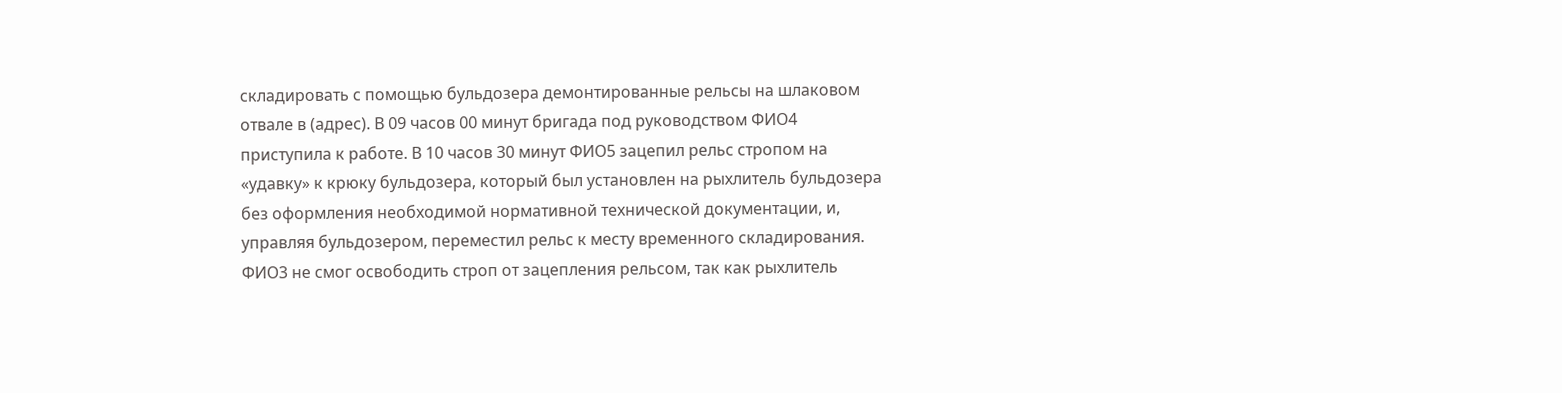складировать с помощью бульдозера демонтированные рельсы на шлаковом отвале в (адрес). В 09 часов 00 минут бригада под руководством ФИО4 приступила к работе. В 10 часов 30 минут ФИО5 зацепил рельс стропом на «удавку» к крюку бульдозера, который был установлен на рыхлитель бульдозера без оформления необходимой нормативной технической документации, и, управляя бульдозером, переместил рельс к месту временного складирования. ФИО3 не смог освободить строп от зацепления рельсом, так как рыхлитель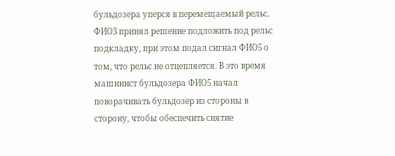бульдозера уперся в перемещаемый рельс. ФИО3 принял решение подложить под рельс подкладку, при этом подал сигнал ФИО5 о том, что рельс не отцепляется. В это время машинист бульдозера ФИО5 начал поворачивать бульдозер из стороны в сторону, чтобы обеспечить снятие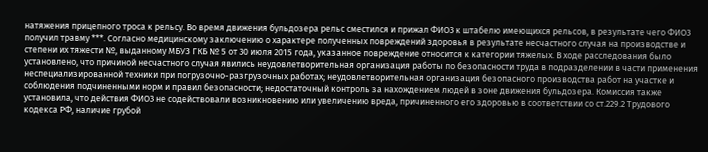натяжения прицепного троса к рельсу. Во время движения бульдозера рельс сместился и прижал ФИО3 к штабелю имеющихся рельсов, в результате чего ФИО3 получил травму ***. Согласно медицинскому заключению о характере полученных повреждений здоровья в результате несчастного случая на производстве и степени их тяжести №, выданному МБУЗ ГКБ № 5 от 30 июля 2015 года, указанное повреждение относится к категории тяжелых. В ходе расследования было установлено, что причиной несчастного случая явились неудовлетворительная организация работы по безопасности труда в подразделении в части применения неспециализированной техники при погрузочно-разгрузочных работах; неудовлетворительная организация безопасного производства работ на участке и соблюдения подчиненными норм и правил безопасности; недостаточный контроль за нахождением людей в зоне движения бульдозера. Комиссия также установила, что действия ФИО3 не содействовали возникновению или увеличению вреда, причиненного его здоровью в соответствии со ст.229.2 Трудового кодекса РФ, наличие грубой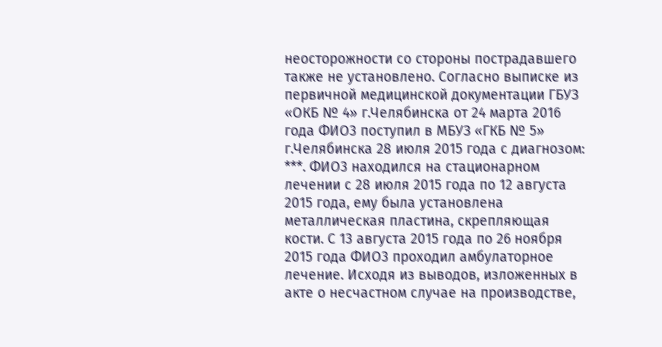неосторожности со стороны пострадавшего также не установлено. Согласно выписке из первичной медицинской документации ГБУЗ «ОКБ № 4» г.Челябинска от 24 марта 2016 года ФИО3 поступил в МБУЗ «ГКБ № 5» г.Челябинска 28 июля 2015 года с диагнозом: ***. ФИО3 находился на стационарном лечении с 28 июля 2015 года по 12 августа 2015 года, ему была установлена металлическая пластина, скрепляющая кости. С 13 августа 2015 года по 26 ноября 2015 года ФИО3 проходил амбулаторное лечение. Исходя из выводов, изложенных в акте о несчастном случае на производстве,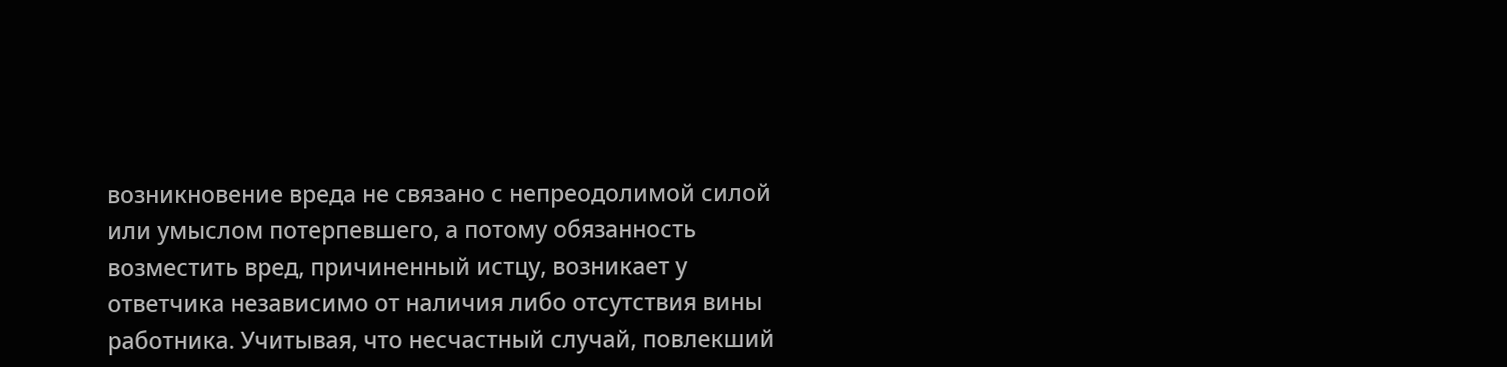возникновение вреда не связано с непреодолимой силой или умыслом потерпевшего, а потому обязанность возместить вред, причиненный истцу, возникает у ответчика независимо от наличия либо отсутствия вины работника. Учитывая, что несчастный случай, повлекший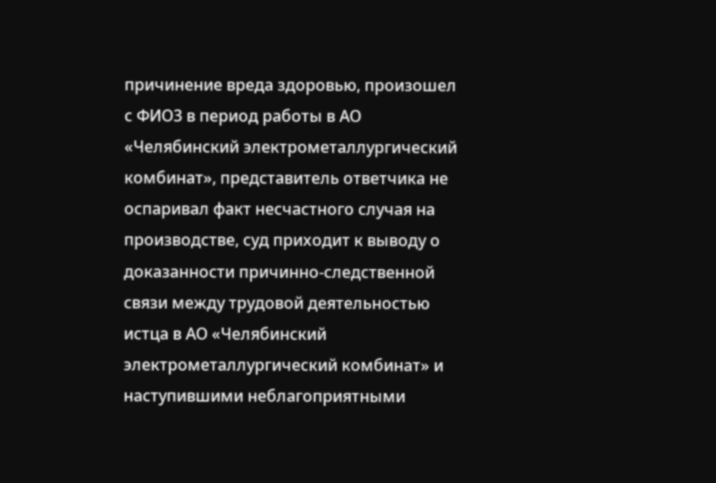причинение вреда здоровью, произошел с ФИО3 в период работы в АО «Челябинский электрометаллургический комбинат», представитель ответчика не оспаривал факт несчастного случая на производстве, суд приходит к выводу о доказанности причинно-следственной связи между трудовой деятельностью истца в АО «Челябинский электрометаллургический комбинат» и наступившими неблагоприятными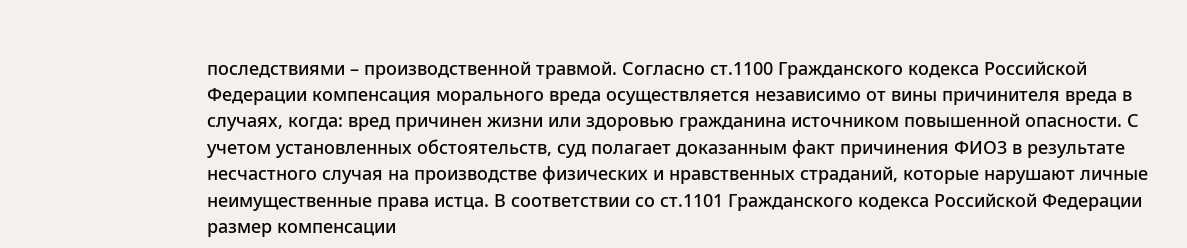последствиями – производственной травмой. Согласно ст.1100 Гражданского кодекса Российской Федерации компенсация морального вреда осуществляется независимо от вины причинителя вреда в случаях, когда: вред причинен жизни или здоровью гражданина источником повышенной опасности. С учетом установленных обстоятельств, суд полагает доказанным факт причинения ФИО3 в результате несчастного случая на производстве физических и нравственных страданий, которые нарушают личные неимущественные права истца. В соответствии со ст.1101 Гражданского кодекса Российской Федерации размер компенсации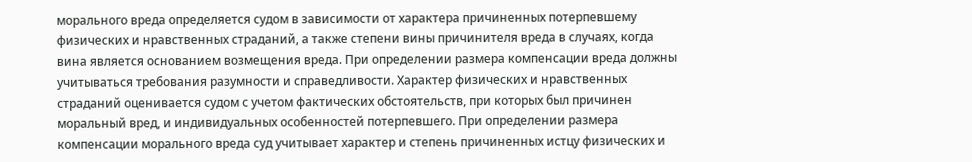морального вреда определяется судом в зависимости от характера причиненных потерпевшему физических и нравственных страданий, а также степени вины причинителя вреда в случаях, когда вина является основанием возмещения вреда. При определении размера компенсации вреда должны учитываться требования разумности и справедливости. Характер физических и нравственных страданий оценивается судом с учетом фактических обстоятельств, при которых был причинен моральный вред, и индивидуальных особенностей потерпевшего. При определении размера компенсации морального вреда суд учитывает характер и степень причиненных истцу физических и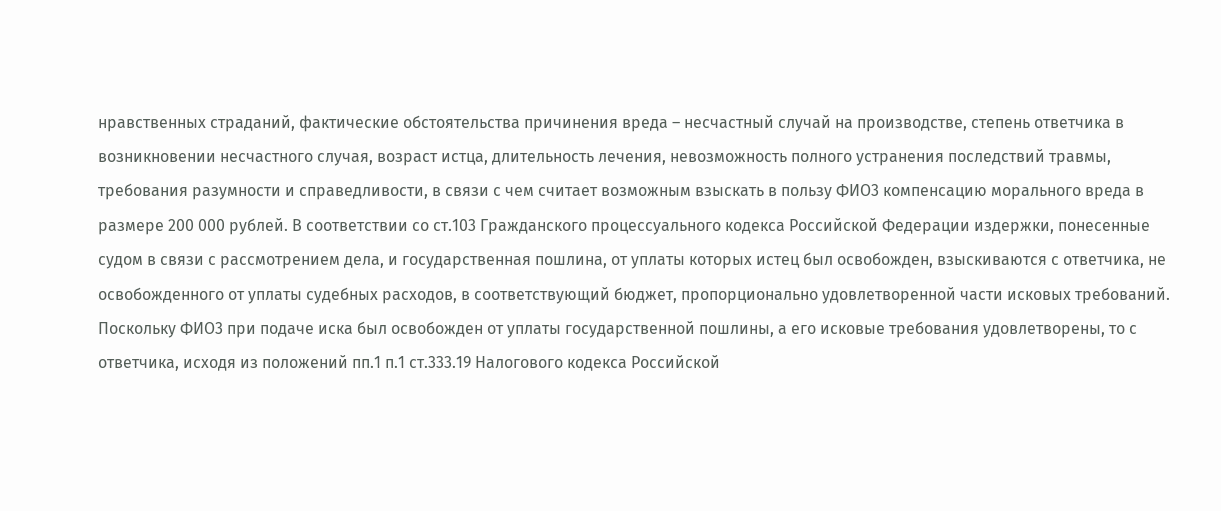нравственных страданий, фактические обстоятельства причинения вреда – несчастный случай на производстве, степень ответчика в возникновении несчастного случая, возраст истца, длительность лечения, невозможность полного устранения последствий травмы, требования разумности и справедливости, в связи с чем считает возможным взыскать в пользу ФИО3 компенсацию морального вреда в размере 200 000 рублей. В соответствии со ст.103 Гражданского процессуального кодекса Российской Федерации издержки, понесенные судом в связи с рассмотрением дела, и государственная пошлина, от уплаты которых истец был освобожден, взыскиваются с ответчика, не освобожденного от уплаты судебных расходов, в соответствующий бюджет, пропорционально удовлетворенной части исковых требований. Поскольку ФИО3 при подаче иска был освобожден от уплаты государственной пошлины, а его исковые требования удовлетворены, то с ответчика, исходя из положений пп.1 п.1 ст.333.19 Налогового кодекса Российской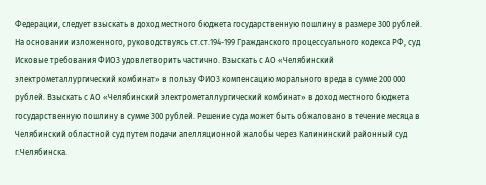Федерации, следует взыскать в доход местного бюджета государственную пошлину в размере 300 рублей. На основании изложенного, руководствуясь ст.ст.194-199 Гражданского процессуального кодекса РФ, суд Исковые требования ФИО3 удовлетворить частично. Взыскать с АО «Челябинский электрометаллургический комбинат» в пользу ФИО3 компенсацию морального вреда в сумме 200 000 рублей. Взыскать с АО «Челябинский электрометаллургический комбинат» в доход местного бюджета государственную пошлину в сумме 300 рублей. Решение суда может быть обжаловано в течение месяца в Челябинский областной суд путем подачи апелляционной жалобы через Калининский районный суд г.Челябинска.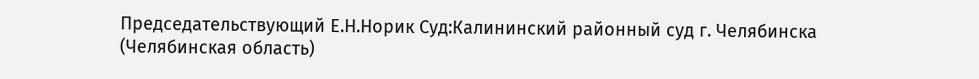Председательствующий Е.Н.Норик Суд:Калининский районный суд г. Челябинска (Челябинская область)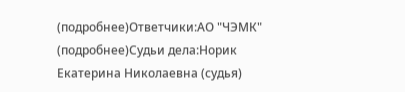(подробнее)Ответчики:АО "ЧЭМК" (подробнее)Судьи дела:Норик Екатерина Николаевна (судья)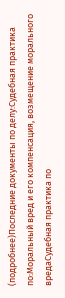(подробнее)Последние документы по делу:Судебная практика по:Моральный вред и его компенсация, возмещение морального вредаСудебная практика по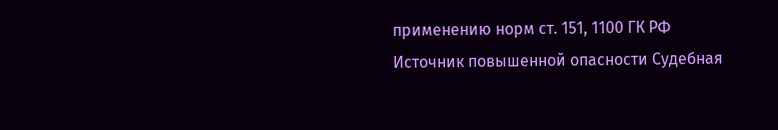применению норм ст. 151, 1100 ГК РФ Источник повышенной опасности Судебная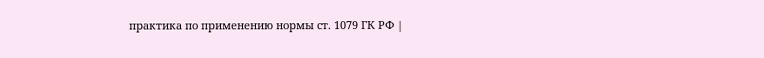практика по применению нормы ст. 1079 ГК РФ |